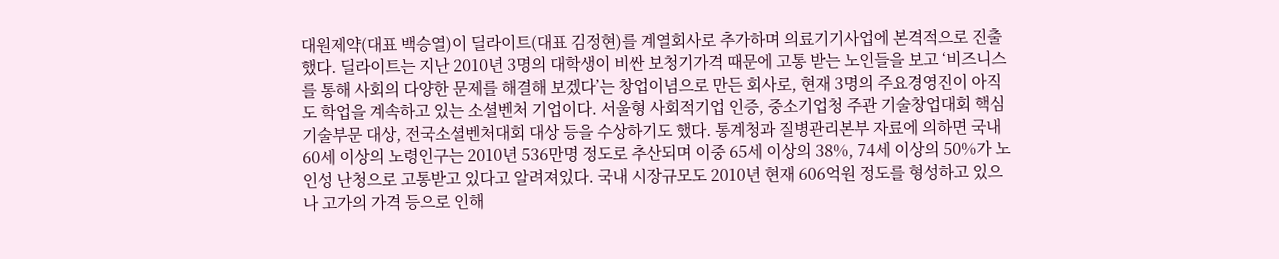대원제약(대표 백승열)이 딜라이트(대표 김정현)를 계열회사로 추가하며 의료기기사업에 본격적으로 진출했다. 딜라이트는 지난 2010년 3명의 대학생이 비싼 보청기가격 때문에 고통 받는 노인들을 보고 ‘비즈니스를 통해 사회의 다양한 문제를 해결해 보겠다’는 창업이념으로 만든 회사로, 현재 3명의 주요경영진이 아직도 학업을 계속하고 있는 소셜벤처 기업이다. 서울형 사회적기업 인증, 중소기업청 주관 기술창업대회 핵심기술부문 대상, 전국소셜벤처대회 대상 등을 수상하기도 했다. 통계청과 질병관리본부 자료에 의하면 국내 60세 이상의 노령인구는 2010년 536만명 정도로 추산되며 이중 65세 이상의 38%, 74세 이상의 50%가 노인성 난청으로 고통받고 있다고 알려져있다. 국내 시장규모도 2010년 현재 606억원 정도를 형성하고 있으나 고가의 가격 등으로 인해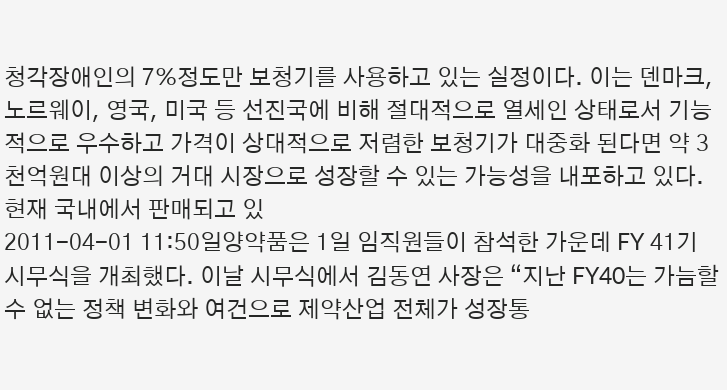청각장애인의 7%정도만 보청기를 사용하고 있는 실정이다. 이는 덴마크, 노르웨이, 영국, 미국 등 선진국에 비해 절대적으로 열세인 상태로서 기능적으로 우수하고 가격이 상대적으로 저렴한 보청기가 대중화 된다면 약 3천억원대 이상의 거대 시장으로 성장할 수 있는 가능성을 내포하고 있다. 현재 국내에서 판매되고 있
2011-04-01 11:50일양약품은 1일 임직원들이 참석한 가운데 FY 41기 시무식을 개최했다. 이날 시무식에서 김동연 사장은 “지난 FY40는 가늠할 수 없는 정책 변화와 여건으로 제약산업 전체가 성장통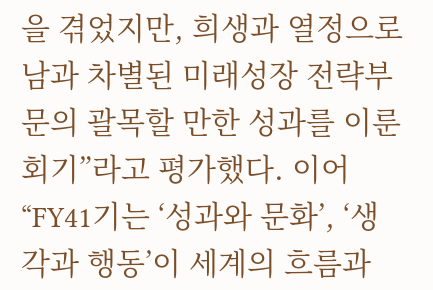을 겪었지만, 희생과 열정으로 남과 차별된 미래성장 전략부문의 괄목할 만한 성과를 이룬 회기”라고 평가했다. 이어“FY41기는 ‘성과와 문화’, ‘생각과 행동’이 세계의 흐름과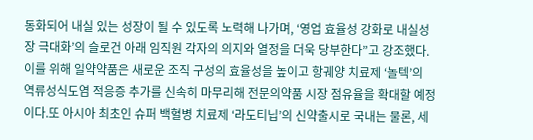동화되어 내실 있는 성장이 될 수 있도록 노력해 나가며, ‘영업 효율성 강화로 내실성장 극대화’의 슬로건 아래 임직원 각자의 의지와 열정을 더욱 당부한다”고 강조했다. 이를 위해 일약약품은 새로운 조직 구성의 효율성을 높이고 항궤양 치료제 ‘놀텍’의 역류성식도염 적응증 추가를 신속히 마무리해 전문의약품 시장 점유율을 확대할 예정이다.또 아시아 최초인 슈퍼 백혈병 치료제 ‘라도티닙’의 신약출시로 국내는 물론, 세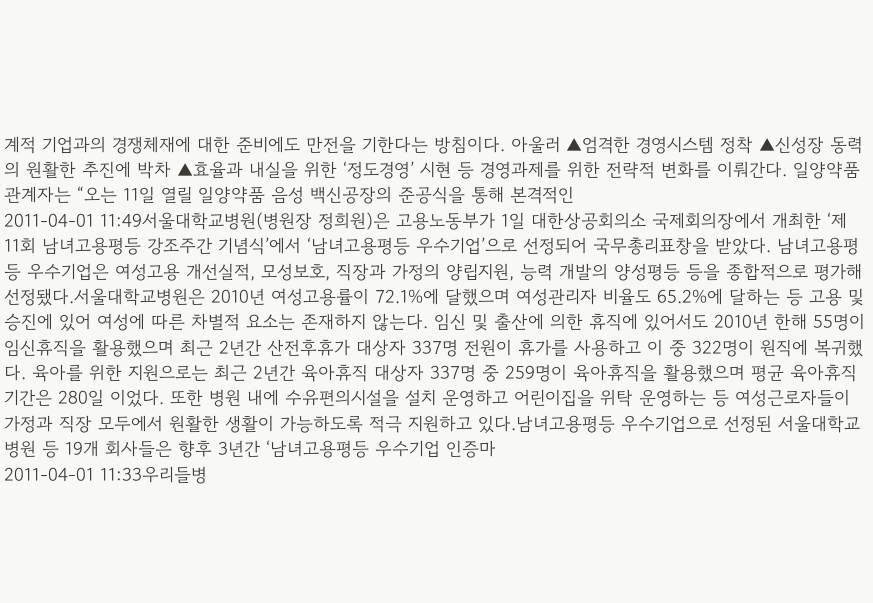계적 기업과의 경쟁체재에 대한 준비에도 만전을 기한다는 방침이다. 아울러 ▲엄격한 경영시스템 정착 ▲신성장 동력의 원활한 추진에 박차 ▲효율과 내실을 위한 ‘정도경영’ 시현 등 경영과제를 위한 전략적 변화를 이뤄간다. 일양약품 관계자는 “오는 11일 열릴 일양약품 음성 백신공장의 준공식을 통해 본격적인
2011-04-01 11:49서울대학교병원(병원장 정희원)은 고용노동부가 1일 대한상공회의소 국제회의장에서 개최한 ‘제 11회 남녀고용평등 강조주간 기념식’에서 ‘남녀고용평등 우수기업’으로 선정되어 국무총리표창을 받았다. 남녀고용평등 우수기업은 여성고용 개선실적, 모성보호, 직장과 가정의 양립지원, 능력 개발의 양성평등 등을 종합적으로 평가해 선정됐다.서울대학교병원은 2010년 여성고용률이 72.1%에 달했으며 여성관리자 비율도 65.2%에 달하는 등 고용 및 승진에 있어 여성에 따른 차별적 요소는 존재하지 않는다. 임신 및 출산에 의한 휴직에 있어서도 2010년 한해 55명이 임신휴직을 활용했으며 최근 2년간 산전후휴가 대상자 337명 전원이 휴가를 사용하고 이 중 322명이 원직에 복귀했다. 육아를 위한 지원으로는 최근 2년간 육아휴직 대상자 337명 중 259명이 육아휴직을 활용했으며 평균 육아휴직 기간은 280일 이었다. 또한 병원 내에 수유편의시설을 설치 운영하고 어린이집을 위탁 운영하는 등 여성근로자들이 가정과 직장 모두에서 원활한 생활이 가능하도록 적극 지원하고 있다.남녀고용평등 우수기업으로 선정된 서울대학교병원 등 19개 회사들은 향후 3년간 ‘남녀고용평등 우수기업 인증마
2011-04-01 11:33우리들병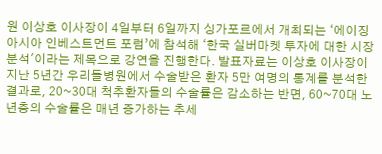원 이상호 이사장이 4일부터 6일까지 싱가포르에서 개최되는 ‘에이징 아시아 인베스트먼트 포럼’에 참석해 ‘한국 실버마켓 투자에 대한 시장 분석'이라는 제목으로 강연을 진행한다. 발표자료는 이상호 이사장이 지난 5년간 우리들병원에서 수술받은 환자 5만 여명의 통계를 분석한 결과로, 20~30대 척추환자들의 수술률은 감소하는 반면, 60~70대 노년층의 수술률은 매년 증가하는 추세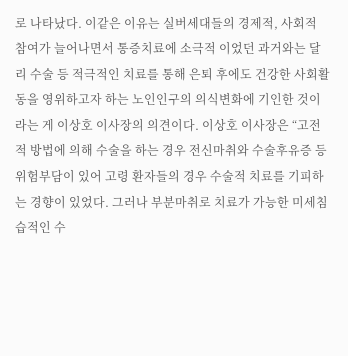로 나타났다. 이같은 이유는 실버세대들의 경제적, 사회적 참여가 늘어나면서 통증치료에 소극적 이었던 과거와는 달리 수술 등 적극적인 치료를 통해 은퇴 후에도 건강한 사회활동을 영위하고자 하는 노인인구의 의식변화에 기인한 것이라는 게 이상호 이사장의 의견이다. 이상호 이사장은 “고전적 방법에 의해 수술을 하는 경우 전신마취와 수술후유증 등 위험부담이 있어 고령 환자들의 경우 수술적 치료를 기피하는 경향이 있었다. 그러나 부분마취로 치료가 가능한 미세침습적인 수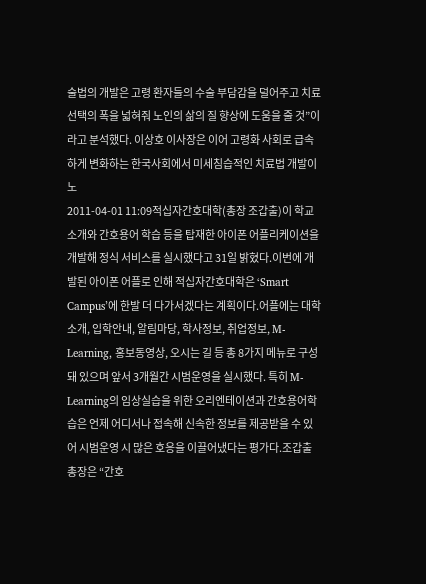술법의 개발은 고령 환자들의 수술 부담감을 덜어주고 치료선택의 폭을 넓혀줘 노인의 삶의 질 향상에 도움을 줄 것”이라고 분석했다. 이상호 이사장은 이어 고령화 사회로 급속하게 변화하는 한국사회에서 미세침습적인 치료법 개발이 노
2011-04-01 11:09적십자간호대학(총장 조갑출)이 학교소개와 간호용어 학습 등을 탑재한 아이폰 어플리케이션을 개발해 정식 서비스를 실시했다고 31일 밝혔다.이번에 개발된 아이폰 어플로 인해 적십자간호대학은 ‘Smart Campus’에 한발 더 다가서겠다는 계획이다.어플에는 대학소개, 입학안내, 알림마당, 학사정보, 취업정보, M-Learning, 홍보동영상, 오시는 길 등 총 8가지 메뉴로 구성돼 있으며 앞서 3개월간 시범운영을 실시했다. 특히 M-Learning의 임상실습을 위한 오리엔테이션과 간호용어학습은 언제 어디서나 접속해 신속한 정보를 제공받을 수 있어 시범운영 시 많은 호응을 이끌어냈다는 평가다.조갑출 총장은 “간호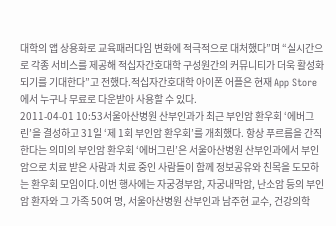대학의 앱 상용화로 교육패러다임 변화에 적극적으로 대처했다”며 “실시간으로 각종 서비스를 제공해 적십자간호대학 구성원간의 커뮤니티가 더욱 활성화 되기를 기대한다”고 전했다.적십자간호대학 아이폰 어플은 현재 App Store에서 누구나 무료로 다운받아 사용할 수 있다.
2011-04-01 10:53서울아산병원 산부인과가 최근 부인암 환우회 ‘에버그린’을 결성하고 31일 ‘제 1회 부인암 환우회’를 개최했다. 항상 푸르름을 간직한다는 의미의 부인암 환우회 ‘에버그린’은 서울아산병원 산부인과에서 부인암으로 치료 받은 사람과 치료 중인 사람들이 함께 정보공유와 친목을 도모하는 환우회 모임이다.이번 행사에는 자궁경부암, 자궁내막암, 난소암 등의 부인암 환자와 그 가족 50여 명, 서울아산병원 산부인과 남주현 교수, 건강의학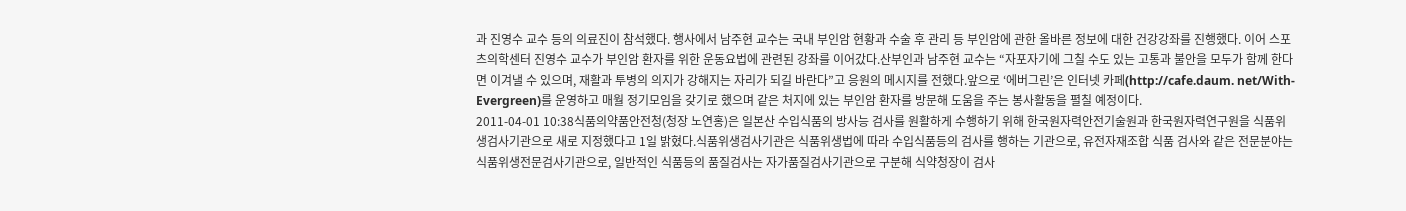과 진영수 교수 등의 의료진이 참석했다. 행사에서 남주현 교수는 국내 부인암 현황과 수술 후 관리 등 부인암에 관한 올바른 정보에 대한 건강강좌를 진행했다. 이어 스포츠의학센터 진영수 교수가 부인암 환자를 위한 운동요법에 관련된 강좌를 이어갔다.산부인과 남주현 교수는 “자포자기에 그칠 수도 있는 고통과 불안을 모두가 함께 한다면 이겨낼 수 있으며, 재활과 투병의 의지가 강해지는 자리가 되길 바란다”고 응원의 메시지를 전했다.앞으로 ‘에버그린’은 인터넷 카페(http://cafe.daum. net/With-Evergreen)를 운영하고 매월 정기모임을 갖기로 했으며 같은 처지에 있는 부인암 환자를 방문해 도움을 주는 봉사활동을 펼칠 예정이다.
2011-04-01 10:38식품의약품안전청(청장 노연홍)은 일본산 수입식품의 방사능 검사를 원활하게 수행하기 위해 한국원자력안전기술원과 한국원자력연구원을 식품위생검사기관으로 새로 지정했다고 1일 밝혔다.식품위생검사기관은 식품위생법에 따라 수입식품등의 검사를 행하는 기관으로, 유전자재조합 식품 검사와 같은 전문분야는 식품위생전문검사기관으로, 일반적인 식품등의 품질검사는 자가품질검사기관으로 구분해 식약청장이 검사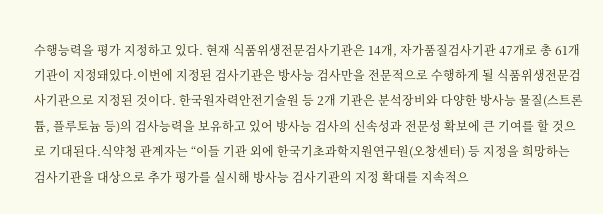수행능력을 평가 지정하고 있다. 현재 식품위생전문검사기관은 14개, 자가품질검사기관 47개로 총 61개 기관이 지정돼있다.이번에 지정된 검사기관은 방사능 검사만을 전문적으로 수행하게 될 식품위생전문검사기관으로 지정된 것이다. 한국원자력안전기술원 등 2개 기관은 분석장비와 다양한 방사능 물질(스트론튬, 플루토늄 등)의 검사능력을 보유하고 있어 방사능 검사의 신속성과 전문성 확보에 큰 기여를 할 것으로 기대된다.식약청 관계자는 “이들 기관 외에 한국기초과학지원연구원(오창센터) 등 지정을 희망하는 검사기관을 대상으로 추가 평가를 실시해 방사능 검사기관의 지정 확대를 지속적으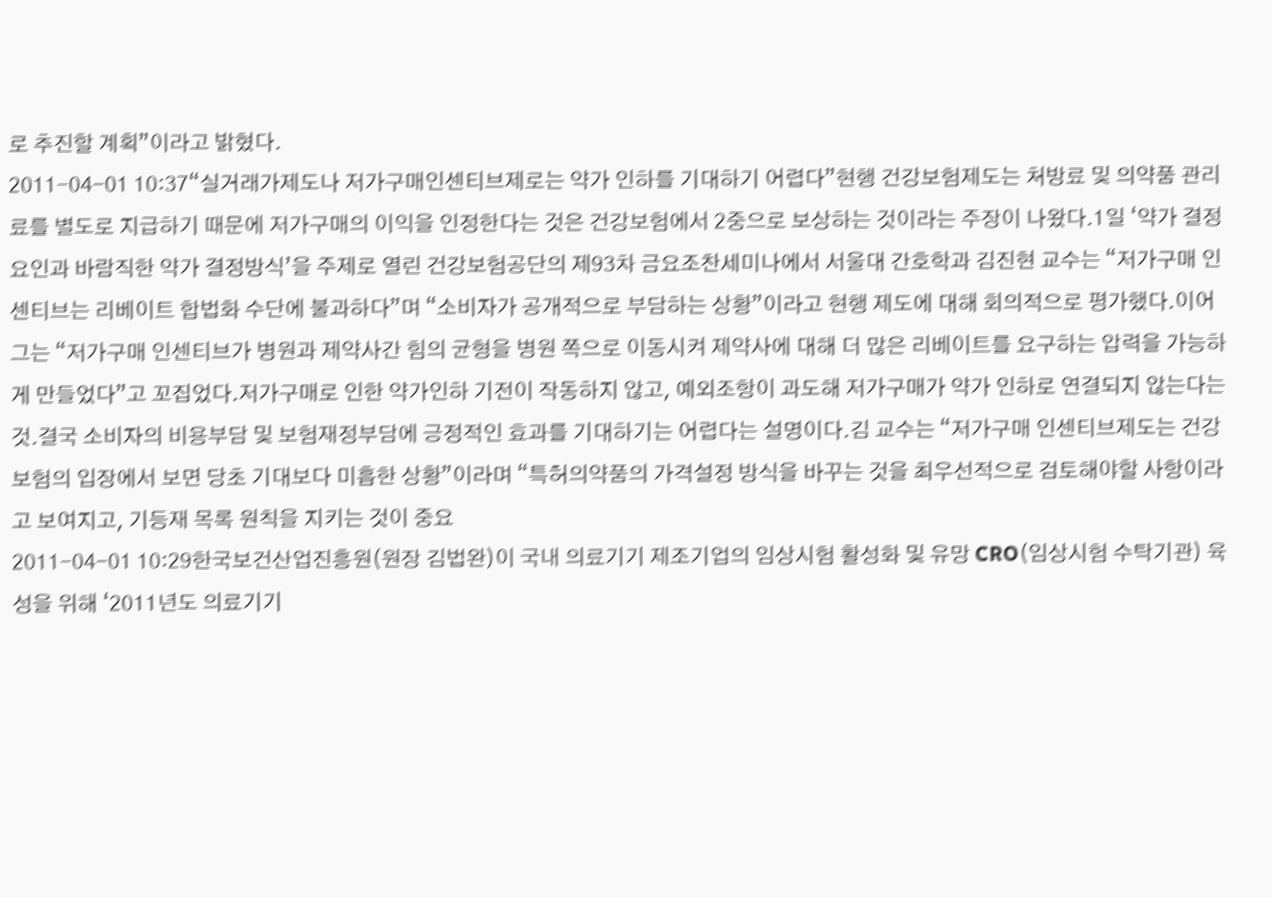로 추진할 계획”이라고 밝혔다.
2011-04-01 10:37“실거래가제도나 저가구매인센티브제로는 약가 인하를 기대하기 어렵다”현행 건강보험제도는 처방료 및 의약품 관리료를 별도로 지급하기 때문에 저가구매의 이익을 인정한다는 것은 건강보험에서 2중으로 보상하는 것이라는 주장이 나왔다.1일 ‘약가 결정요인과 바람직한 약가 결정방식’을 주제로 열린 건강보험공단의 제93차 금요조찬세미나에서 서울대 간호학과 김진현 교수는 “저가구매 인센티브는 리베이트 합법화 수단에 불과하다”며 “소비자가 공개적으로 부담하는 상황”이라고 현행 제도에 대해 회의적으로 평가했다.이어 그는 “저가구매 인센티브가 병원과 제약사간 힘의 균형을 병원 쪽으로 이동시켜 제약사에 대해 더 많은 리베이트를 요구하는 압력을 가능하게 만들었다”고 꼬집었다.저가구매로 인한 약가인하 기전이 작동하지 않고, 예외조항이 과도해 저가구매가 약가 인하로 연결되지 않는다는 것.결국 소비자의 비용부담 및 보험재정부담에 긍정적인 효과를 기대하기는 어렵다는 설명이다.김 교수는 “저가구매 인센티브제도는 건강보험의 입장에서 보면 당초 기대보다 미흡한 상황”이라며 “특허의약품의 가격설정 방식을 바꾸는 것을 최우선적으로 검토해야할 사항이라고 보여지고, 기등재 목록 원칙을 지키는 것이 중요
2011-04-01 10:29한국보건산업진흥원(원장 김법완)이 국내 의료기기 제조기업의 임상시험 활성화 및 유망 CRO(임상시험 수탁기관) 육성을 위해 ‘2011년도 의료기기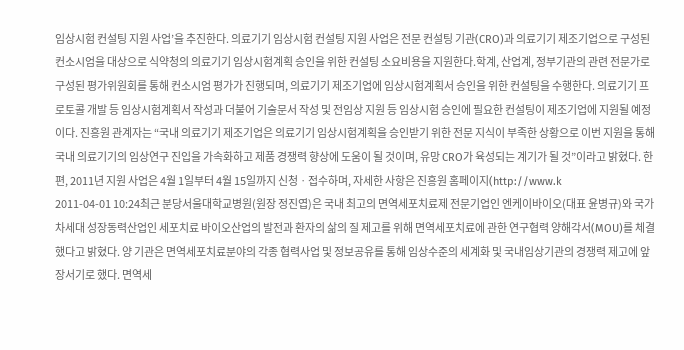임상시험 컨설팅 지원 사업’을 추진한다. 의료기기 임상시험 컨설팅 지원 사업은 전문 컨설팅 기관(CRO)과 의료기기 제조기업으로 구성된 컨소시엄을 대상으로 식약청의 의료기기 임상시험계획 승인을 위한 컨설팅 소요비용을 지원한다.학계, 산업계, 정부기관의 관련 전문가로 구성된 평가위원회를 통해 컨소시엄 평가가 진행되며, 의료기기 제조기업에 임상시험계획서 승인을 위한 컨설팅을 수행한다. 의료기기 프로토콜 개발 등 임상시험계획서 작성과 더불어 기술문서 작성 및 전임상 지원 등 임상시험 승인에 필요한 컨설팅이 제조기업에 지원될 예정이다. 진흥원 관계자는 “국내 의료기기 제조기업은 의료기기 임상시험계획을 승인받기 위한 전문 지식이 부족한 상황으로 이번 지원을 통해 국내 의료기기의 임상연구 진입을 가속화하고 제품 경쟁력 향상에 도움이 될 것이며, 유망 CRO가 육성되는 계기가 될 것”이라고 밝혔다. 한편, 2011년 지원 사업은 4월 1일부터 4월 15일까지 신청ㆍ접수하며, 자세한 사항은 진흥원 홈페이지(http://www.k
2011-04-01 10:24최근 분당서울대학교병원(원장 정진엽)은 국내 최고의 면역세포치료제 전문기업인 엔케이바이오(대표 윤병규)와 국가 차세대 성장동력산업인 세포치료 바이오산업의 발전과 환자의 삶의 질 제고를 위해 면역세포치료에 관한 연구협력 양해각서(MOU)를 체결했다고 밝혔다. 양 기관은 면역세포치료분야의 각종 협력사업 및 정보공유를 통해 임상수준의 세계화 및 국내임상기관의 경쟁력 제고에 앞장서기로 했다. 면역세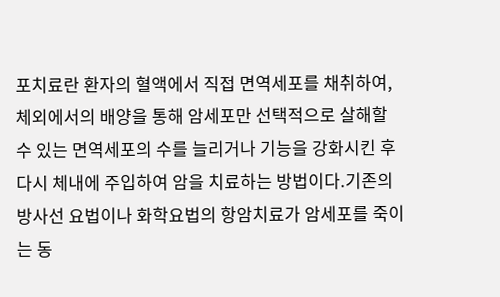포치료란 환자의 혈액에서 직접 면역세포를 채취하여, 체외에서의 배양을 통해 암세포만 선택적으로 살해할 수 있는 면역세포의 수를 늘리거나 기능을 강화시킨 후 다시 체내에 주입하여 암을 치료하는 방법이다.기존의 방사선 요법이나 화학요법의 항암치료가 암세포를 죽이는 동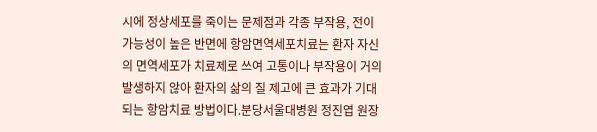시에 정상세포를 죽이는 문제점과 각종 부작용, 전이 가능성이 높은 반면에 항암면역세포치료는 환자 자신의 면역세포가 치료제로 쓰여 고통이나 부작용이 거의 발생하지 않아 환자의 삶의 질 제고에 큰 효과가 기대되는 항암치료 방법이다.분당서울대병원 정진엽 원장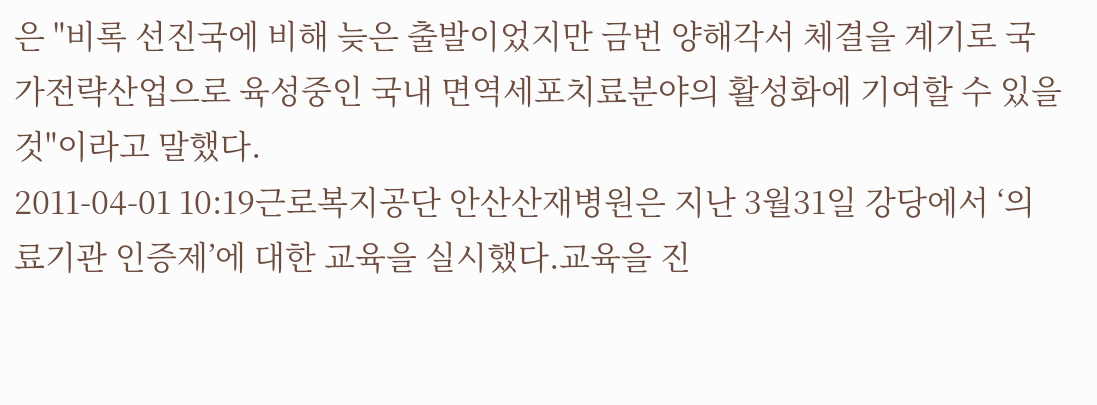은 "비록 선진국에 비해 늦은 출발이었지만 금번 양해각서 체결을 계기로 국가전략산업으로 육성중인 국내 면역세포치료분야의 활성화에 기여할 수 있을 것"이라고 말했다.
2011-04-01 10:19근로복지공단 안산산재병원은 지난 3월31일 강당에서 ‘의료기관 인증제’에 대한 교육을 실시했다.교육을 진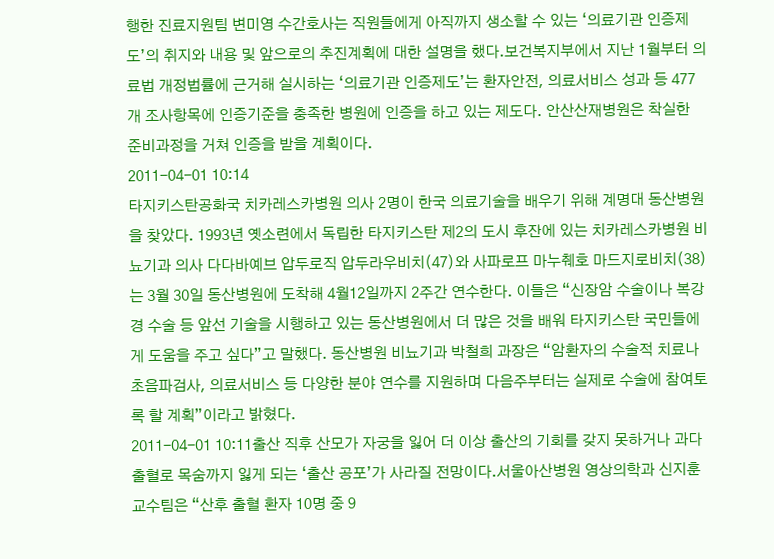행한 진료지원팀 변미영 수간호사는 직원들에게 아직까지 생소할 수 있는 ‘의료기관 인증제도’의 취지와 내용 및 앞으로의 추진계획에 대한 설명을 했다.보건복지부에서 지난 1월부터 의료법 개정법률에 근거해 실시하는 ‘의료기관 인증제도’는 환자안전, 의료서비스 성과 등 477개 조사항목에 인증기준을 충족한 병원에 인증을 하고 있는 제도다. 안산산재병원은 착실한 준비과정을 거쳐 인증을 받을 계획이다.
2011-04-01 10:14
타지키스탄공화국 치카레스카병원 의사 2명이 한국 의료기술을 배우기 위해 계명대 동산병원을 찾았다. 1993년 옛소련에서 독립한 타지키스탄 제2의 도시 후잔에 있는 치카레스카병원 비뇨기과 의사 다다바예브 압두로직 압두라우비치(47)와 사파로프 마누췌호 마드지로비치(38)는 3월 30일 동산병원에 도착해 4월12일까지 2주간 연수한다. 이들은 “신장암 수술이나 복강경 수술 등 앞선 기술을 시행하고 있는 동산병원에서 더 많은 것을 배워 타지키스탄 국민들에게 도움을 주고 싶다”고 말했다. 동산병원 비뇨기과 박철희 과장은 “암환자의 수술적 치료나 초음파검사, 의료서비스 등 다양한 분야 연수를 지원하며 다음주부터는 실제로 수술에 참여토록 할 계획”이라고 밝혔다.
2011-04-01 10:11출산 직후 산모가 자궁을 잃어 더 이상 출산의 기회를 갖지 못하거나 과다출혈로 목숨까지 잃게 되는 ‘출산 공포’가 사라질 전망이다.서울아산병원 영상의학과 신지훈 교수팀은 “산후 출혈 환자 10명 중 9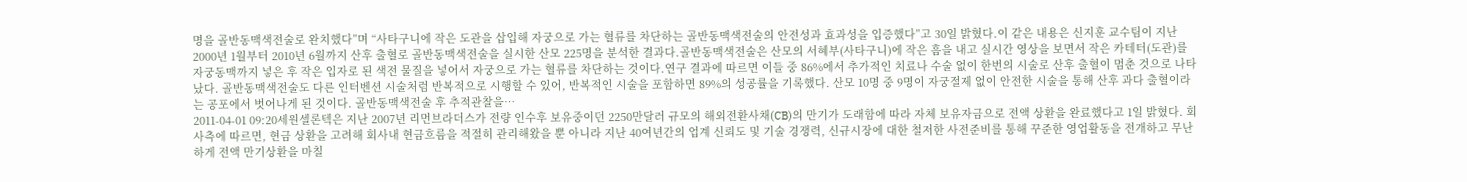명을 골반동맥색전술로 완치했다”며 “사타구니에 작은 도관을 삽입해 자궁으로 가는 혈류를 차단하는 골반동맥색전술의 안전성과 효과성을 입증했다”고 30일 밝혔다.이 같은 내용은 신지훈 교수팀이 지난 2000년 1월부터 2010년 6월까지 산후 출혈로 골반동맥색전술을 실시한 산모 225명을 분석한 결과다.골반동맥색전술은 산모의 서혜부(사타구니)에 작은 흠을 내고 실시간 영상을 보면서 작은 카테터(도관)를 자궁동맥까지 넣은 후 작은 입자로 된 색전 물질을 넣어서 자궁으로 가는 혈류를 차단하는 것이다.연구 결과에 따르면 이들 중 86%에서 추가적인 치료나 수술 없이 한번의 시술로 산후 출혈이 멈춘 것으로 나타났다. 골반동맥색전술도 다른 인터벤션 시술처럼 반복적으로 시행할 수 있어, 반복적인 시술을 포함하면 89%의 성공률을 기록했다. 산모 10명 중 9명이 자궁절제 없이 안전한 시술을 통해 산후 과다 출혈이라는 공포에서 벗어나게 된 것이다. 골반동맥색전술 후 추적관찰을…
2011-04-01 09:20세원셀론텍은 지난 2007년 리먼브라더스가 전량 인수후 보유중이던 2250만달러 규모의 해외전환사채(CB)의 만기가 도래함에 따라 자체 보유자금으로 전액 상환을 완료했다고 1일 밝혔다. 회사측에 따르면, 현금 상환을 고려해 회사내 현금흐름을 적절히 관리해왔을 뿐 아니라 지난 40여년간의 업계 신뢰도 및 기술 경쟁력, 신규시장에 대한 철저한 사전준비를 통해 꾸준한 영업활동을 전개하고 무난하게 전액 만기상환을 마칠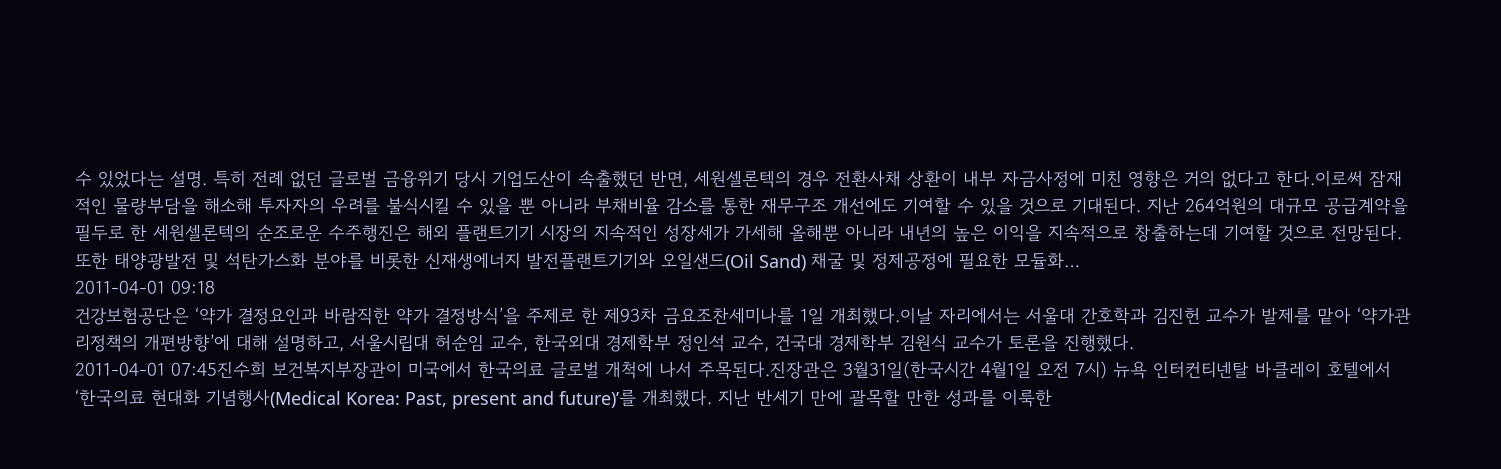수 있었다는 설명. 특히 전례 없던 글로벌 금융위기 당시 기업도산이 속출했던 반면, 세원셀론텍의 경우 전환사채 상환이 내부 자금사정에 미친 영향은 거의 없다고 한다.이로써 잠재적인 물량부담을 해소해 투자자의 우려를 불식시킬 수 있을 뿐 아니라 부채비율 감소를 통한 재무구조 개선에도 기여할 수 있을 것으로 기대된다. 지난 264억원의 대규모 공급계약을 필두로 한 세원셀론텍의 순조로운 수주행진은 해외 플랜트기기 시장의 지속적인 성장세가 가세해 올해뿐 아니라 내년의 높은 이익을 지속적으로 창출하는데 기여할 것으로 전망된다. 또한 태양광발전 및 석탄가스화 분야를 비롯한 신재생에너지 발전플랜트기기와 오일샌드(Oil Sand) 채굴 및 정제공정에 필요한 모듈화…
2011-04-01 09:18
건강보험공단은 ‘약가 결정요인과 바람직한 약가 결정방식’을 주제로 한 제93차 금요조찬세미나를 1일 개최했다.이날 자리에서는 서울대 간호학과 김진헌 교수가 발제를 맡아 ‘약가관리정책의 개편방향’에 대해 설명하고, 서울시립대 허순임 교수, 한국외대 경제학부 정인석 교수, 건국대 경제학부 김원식 교수가 토론을 진행했다.
2011-04-01 07:45진수희 보건복지부장관이 미국에서 한국의료 글로벌 개척에 나서 주목된다.진장관은 3월31일(한국시간 4월1일 오전 7시) 뉴욕 인터컨티넨탈 바클레이 호텔에서 ‘한국의료 현대화 기념행사(Medical Korea: Past, present and future)’를 개최했다. 지난 반세기 만에 괄목할 만한 성과를 이룩한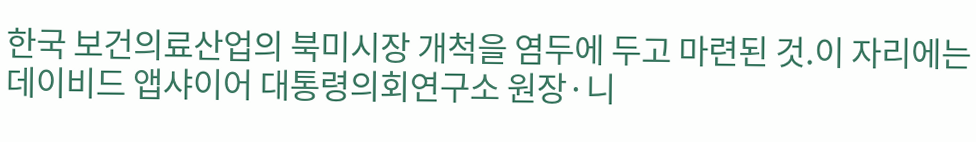한국 보건의료산업의 북미시장 개척을 염두에 두고 마련된 것.이 자리에는 데이비드 앱샤이어 대통령의회연구소 원장·니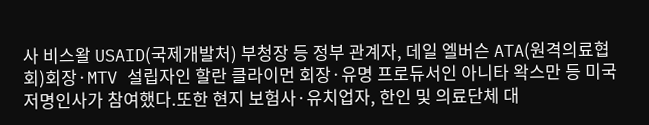사 비스왈 USAID(국제개발처) 부청장 등 정부 관계자, 데일 엘버슨 ATA(원격의료협회)회장·MTV 설립자인 할란 클라이먼 회장·유명 프로듀서인 아니타 왁스만 등 미국 저명인사가 참여했다.또한 현지 보험사·유치업자, 한인 및 의료단체 대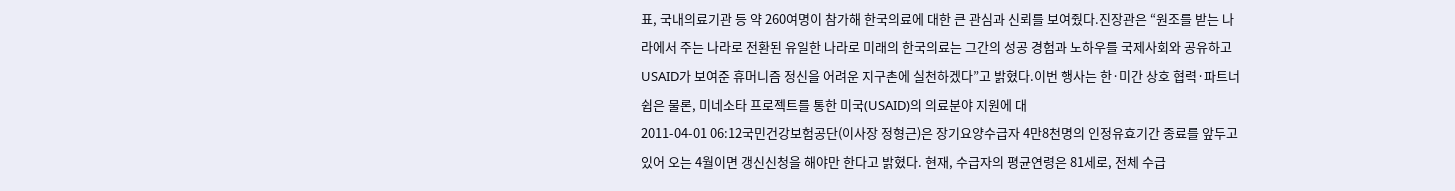표, 국내의료기관 등 약 260여명이 참가해 한국의료에 대한 큰 관심과 신뢰를 보여줬다.진장관은 “원조를 받는 나라에서 주는 나라로 전환된 유일한 나라로 미래의 한국의료는 그간의 성공 경험과 노하우를 국제사회와 공유하고 USAID가 보여준 휴머니즘 정신을 어려운 지구촌에 실천하겠다”고 밝혔다.이번 행사는 한·미간 상호 협력·파트너쉽은 물론, 미네소타 프로젝트를 통한 미국(USAID)의 의료분야 지원에 대
2011-04-01 06:12국민건강보험공단(이사장 정형근)은 장기요양수급자 4만8천명의 인정유효기간 종료를 앞두고 있어 오는 4월이면 갱신신청을 해야만 한다고 밝혔다. 현재, 수급자의 평균연령은 81세로, 전체 수급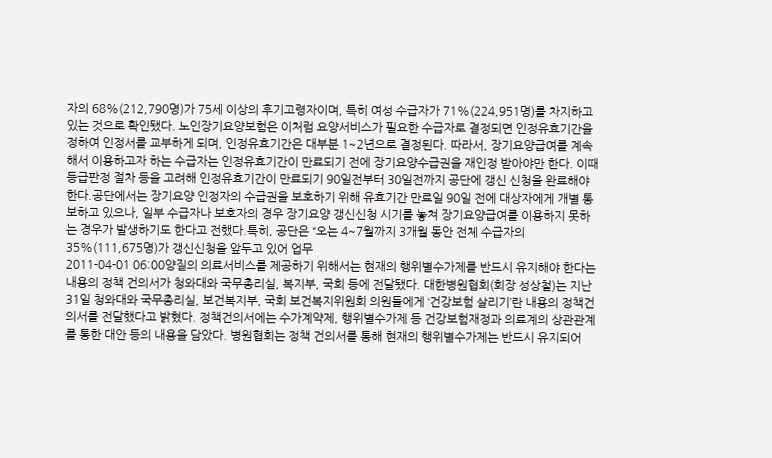자의 68%(212,790명)가 75세 이상의 후기고령자이며, 특히 여성 수급자가 71%(224,951명)를 차지하고 있는 것으로 확인됐다. 노인장기요양보험은 이처럼 요양서비스가 필요한 수급자로 결정되면 인정유효기간을 정하여 인정서를 교부하게 되며, 인정유효기간은 대부분 1~2년으로 결정된다. 따라서, 장기요양급여를 계속해서 이용하고자 하는 수급자는 인정유효기간이 만료되기 전에 장기요양수급권을 재인정 받아야만 한다. 이때 등급판정 절차 등을 고려해 인정유효기간이 만료되기 90일전부터 30일전까지 공단에 갱신 신청을 완료해야 한다.공단에서는 장기요양 인정자의 수급권을 보호하기 위해 유효기간 만료일 90일 전에 대상자에게 개별 통보하고 있으나, 일부 수급자나 보호자의 경우 장기요양 갱신신청 시기를 놓쳐 장기요양급여를 이용하지 못하는 경우가 발생하기도 한다고 전했다.특히, 공단은 “오는 4~7월까지 3개월 동안 전체 수급자의 35%(111,675명)가 갱신신청을 앞두고 있어 업무
2011-04-01 06:00양질의 의료서비스를 제공하기 위해서는 현재의 행위별수가제를 반드시 유지해야 한다는 내용의 정책 건의서가 청와대와 국무총리실, 복지부, 국회 등에 전달됐다. 대한병원협회(회장 성상철)는 지난 31일 청와대와 국무총리실, 보건복지부, 국회 보건복지위원회 의원들에게 ‘건강보험 살리기’란 내용의 정책건의서를 전달했다고 밝혔다. 정책건의서에는 수가계약제, 행위별수가제 등 건강보험재정과 의료계의 상관관계를 통한 대안 등의 내용을 담았다. 병원협회는 정책 건의서를 통해 현재의 행위별수가제는 반드시 유지되어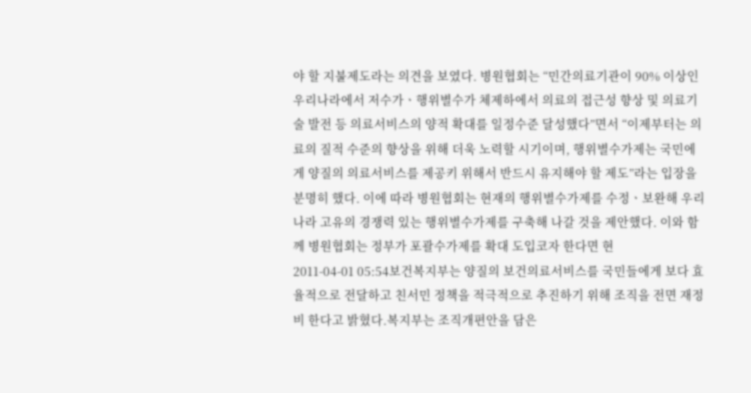야 할 지불제도라는 의견을 보였다. 병원협회는 “민간의료기관이 90% 이상인 우리나라에서 저수가ㆍ행위별수가 체제하에서 의료의 접근성 향상 및 의료기술 발전 등 의료서비스의 양적 확대를 일정수준 달성했다”면서 “이제부터는 의료의 질적 수준의 향상을 위해 더욱 노력할 시기이며, 행위별수가제는 국민에게 양질의 의료서비스를 제공키 위해서 반드시 유지해야 할 제도”라는 입장을 분명히 했다. 이에 따라 병원협회는 현재의 행위별수가제를 수정ㆍ보완해 우리나라 고유의 경쟁력 있는 행위별수가제를 구축해 나갈 것을 제안했다. 이와 함께 병원협회는 정부가 포괄수가제를 확대 도입코자 한다면 현
2011-04-01 05:54보건복지부는 양질의 보건의료서비스를 국민들에게 보다 효율적으로 전달하고 친서민 정책을 적극적으로 추진하기 위해 조직을 전면 재정비 한다고 밝혔다.복지부는 조직개편안을 담은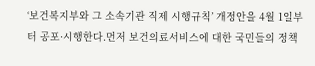‘보건복지부와 그 소속기관 직제 시행규칙’ 개정안을 4월 1일부터 공포·시행한다.먼저 보건의료서비스에 대한 국민들의 정책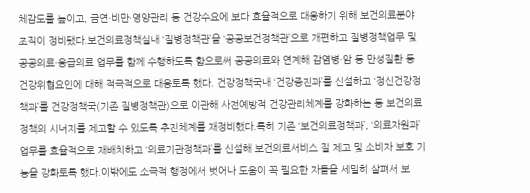체감도를 높이고, 금연·비만·영양관리 등 건강수요에 보다 효율적으로 대응하기 위해 보건의료분야 조직이 정비됐다.보건의료정책실내 ‘질병정책관’을 ‘공공보건정책관’으로 개편하고 질병정책업무 및 공공의료·응급의료 업무를 함께 수행하도록 함으로써 공공의료와 연계해 감염병·암 등 만성질환 등 건강위협요인에 대해 적극적으로 대응토록 했다. 건강정책국내 ‘건강증진과’를 신설하고 ‘정신건강정책과’를 건강정책국(기존 질병정책관)으로 이관해 사전예방적 건강관리체계를 강화하는 등 보건의료정책의 시너지를 제고할 수 있도록 추진체계를 재정비했다.특히 기존 ‘보건의료정책과’, ‘의료자원과’ 업무를 효율적으로 재배치하고 ‘의료기관정책과’를 신설해 보건의료서비스 질 제고 및 소비자 보호 기능을 강화토록 했다.이밖에도 소극적 행정에서 벗어나 도움이 꼭 필요한 자들을 세밀히 살펴서 보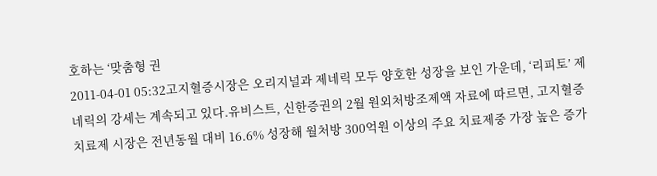호하는 ‘맞춤형 권
2011-04-01 05:32고지혈증시장은 오리지널과 제네릭 모두 양호한 성장을 보인 가운데, ‘리피토’ 제네릭의 강세는 계속되고 있다.유비스트, 신한증권의 2월 원외처방조제액 자료에 따르면, 고지혈증치료제 시장은 전년동월 대비 16.6% 성장해 월처방 300억원 이상의 주요 치료제중 가장 높은 증가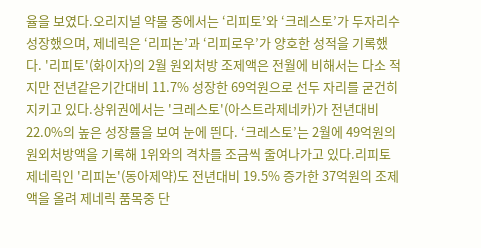율을 보였다.오리지널 약물 중에서는 ‘리피토’와 ‘크레스토’가 두자리수 성장했으며, 제네릭은 ‘리피논’과 ‘리피로우’가 양호한 성적을 기록했다. '리피토'(화이자)의 2월 원외처방 조제액은 전월에 비해서는 다소 적지만 전년같은기간대비 11.7% 성장한 69억원으로 선두 자리를 굳건히 지키고 있다.상위권에서는 '크레스토'(아스트라제네카)가 전년대비 22.0%의 높은 성장률을 보여 눈에 띈다. ‘크레스토’는 2월에 49억원의 원외처방액을 기록해 1위와의 격차를 조금씩 줄여나가고 있다.리피토 제네릭인 '리피논'(동아제약)도 전년대비 19.5% 증가한 37억원의 조제액을 올려 제네릭 품목중 단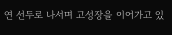연 선두로 나서며 고성장을 이어가고 있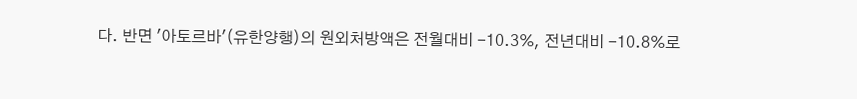다. 반면 '아토르바'(유한양행)의 원외처방액은 전월대비 -10.3%, 전년대비 -10.8%로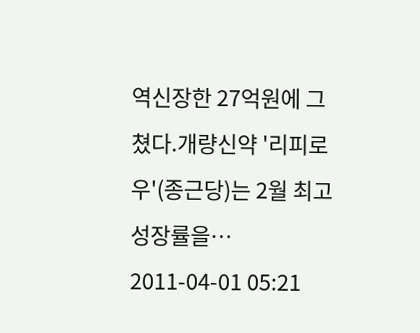역신장한 27억원에 그쳤다.개량신약 '리피로우'(종근당)는 2월 최고성장률을…
2011-04-01 05:21